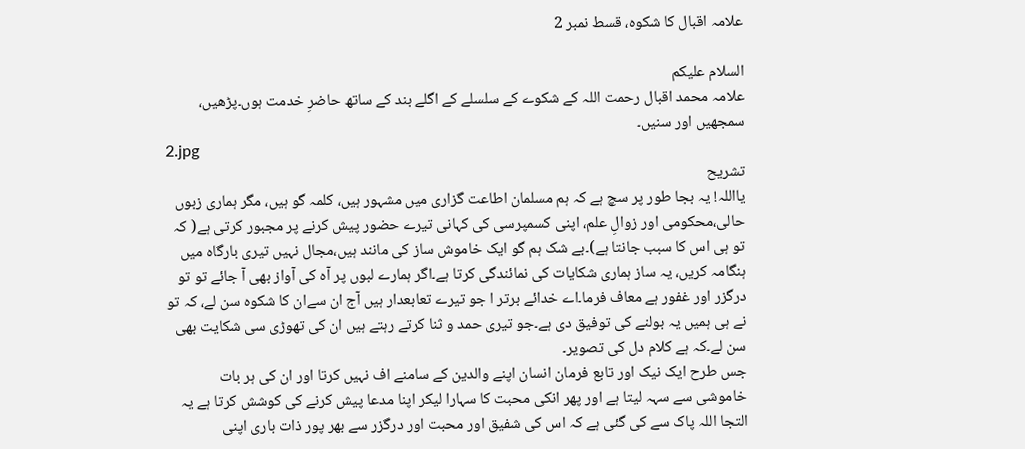علامہ اقبال کا شکوہ، قسط نمبر 2

السلام علیکم
علامہ محمد اقبال رحمت اللہ کے شکوے کے سلسلے کے اگلے بند کے ساتھ حاضرِ خدمت ہوں۔پڑھیں، سمجھیں اور سنیں۔
2.jpg
تشریح
یااللہ! یہ بجا طور پر سچ ہے کہ ہم مسلمان اطاعت گزاری میں مشہور ہیں، کلمہ گو ہیں، مگر ہماری زبوں حالی،محکومی اور زوالِ علم، اپنی کسمپرسی کی کہانی تیرے حضور پیش کرنے پر مجبور کرتی ہے( کہ تو ہی اس کا سبب جانتا ہے)۔بے شک ہم گو ایک خاموش ساز کی مانند ہیں،مجال نہیں تیری بارگاہ میں ہنگامہ کریں، یہ ساز ہماری شکایات کی نمائندگی کرتا ہے۔اگر ہمارے لبوں پر آہ کی آواز بھی آ جائے تو تو درگزر اور غفور ہے معاف فرما۔اے خدائے برتر ا جو تیرے تعابعدار ہیں آج ان سےان کا شکوہ سن لے، کہ تو نے ہی ہمیں یہ بولنے کی توفیق دی ہے۔جو تیری حمد و ثنا کرتے رہتے ہیں ان کی تھوڑی سی شکایت بھی سن لے۔کہ ہے کلام دل کی تصویر۔
جس طرح ایک نیک اور تابع فرمان انسان اپنے والدین کے سامنے اف نہیں کرتا اور ان کی ہر بات خاموشی سے سہہ لیتا ہے اور پھر انکی محبت کا سہارا لیکر اپنا مدعا پیش کرنے کی کوشش کرتا ہے یہ التجا اللہ پاک سے کی گئی ہے کہ اس کی شفیق اور محبت اور درگزر سے بھر پور ذات باری اپنی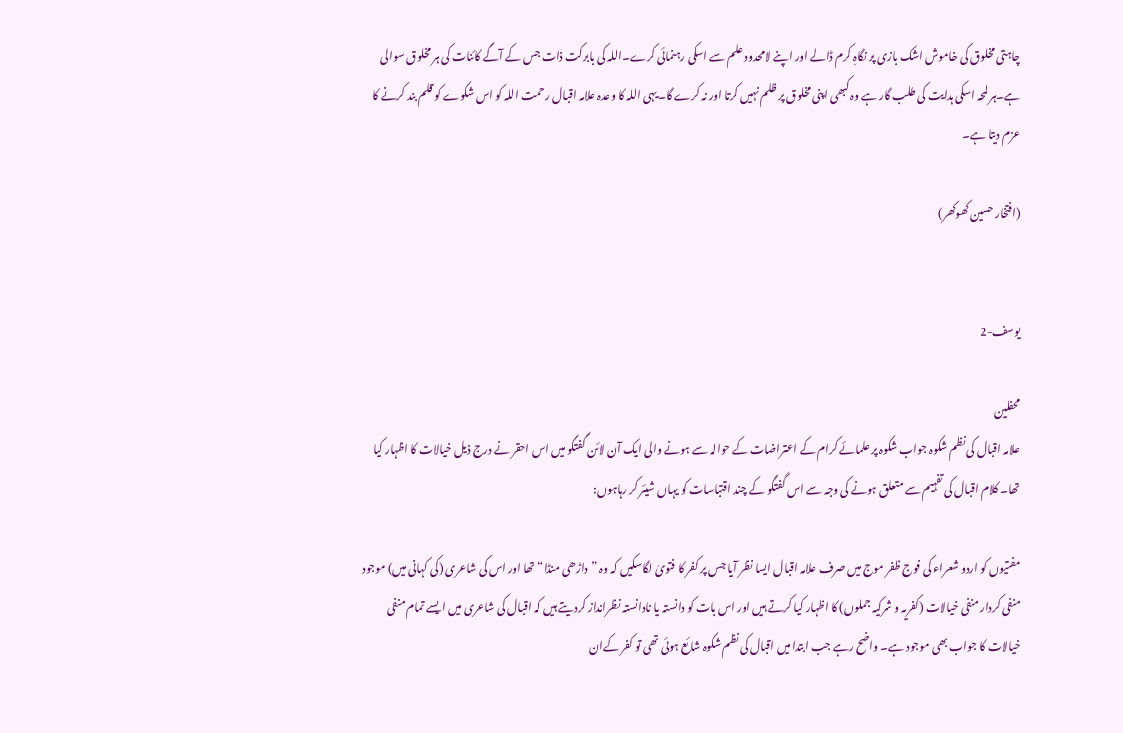چاہتی مخلوق کی خاموش اشک بازی پر نگاہِ کرم ڈالے اور اپنے لامحدود علم سے اسکی رہنمائی کرے۔اللہ کی بابرکت ذات جس کے آگے کائنات کی ہر مخلوق سوالی ہے۔ہر لمحہ اسکی ہدایت کی طلب گار ہے وہ کبھی اپنی مخلوق پر ظلم نہیں کرتا اور نہ کرے گا۔یہی اللہ کا وعدہ علامہ اقبال رحمت اللہ کو اس شکوے کو قلم بند کرنے کا عزم دیتا ہے۔

(افتخار حسین کھوکھر)


یوسف-2

محفلین
علامہ اقبال کی نظم شکوہ جواب شکوہ پر علمائے کرام کے اعتراضات کے حوالہ سے ہونے والی ایک آن لائن گفتگو میں اس احقر نے درج ذیل خیالات کا اظہار کیا تھا۔ کلام اقبال کی تفہیم سے متعلق ہونے کی وجہ سے اس گفتگو کے چند اقتباسات کو یہاں شیئر کر رہاہوں:

مفتیوں کو اردو شعراء کی فوج ظفر موج میں صرف علامہ اقبال ایسا نظر آیا جس پر کفر کا فتویٰ لگاسکیں کہ وہ ”داڑھی منڈا“ تھا اور اس کی شاعری (کی کہانی میں) موجود منفی کردار منفی خیالات (کفریہ و شرکیہ جملوں) کا اظہار کیا کرتے ہیں اور اس بات کو دانستہ یا نادانستہ نظرانداز کردیتے ہیں کہ اقبال کی شاعری میں ایسے تمام منفی خیالات کا جواب بھی موجود ہے۔ واضح رہے جب ابتدا میں اقبال کی نظم شکوہ شائع ہوئی تھی تو کفر کےان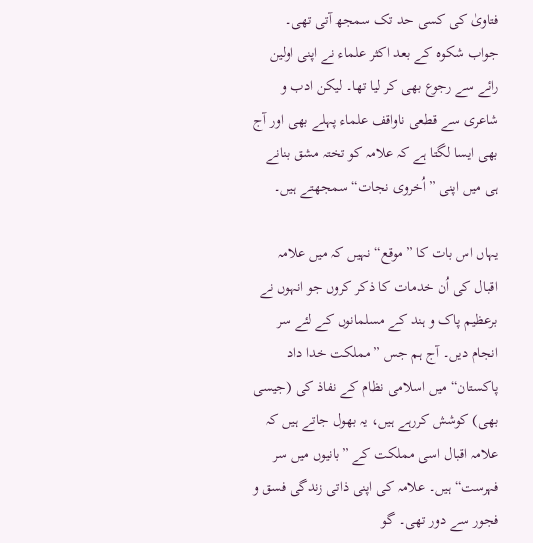فتاویٰ کی کسی حد تک سمجھ آتی تھی۔ جواب شکوہ کے بعد اکثر علماء نے اپنی اولین رائے سے رجوع بھی کر لیا تھا۔ لیکن ادب و شاعری سے قطعی ناواقف علماء پہلے بھی اور آج بھی ایسا لگتا ہے کہ علامہ کو تختہ مشق بنانے ہی میں اپنی ”اُخروی نجات“ سمجھتے ہیں۔

یہاں اس بات کا ”موقع“ نہیں کہ میں علامہ اقبال کی اُن خدمات کا ذکر کروں جو انہوں نے برعظیم پاک و ہند کے مسلمانوں کے لئے سر انجام دیں۔ آج ہم جس ”مملکت خدا داد پاکستان“ میں اسلامی نظام کے نفاذ کی (جیسی بھی) کوشش کررہے ہیں، یہ بھول جاتے ہیں کہ علامہ اقبال اسی مملکت کے ”بانیوں میں سر فہرست“ ہیں۔ علامہ کی اپنی ذاتی زندگی فسق و فجور سے دور تھی۔ گو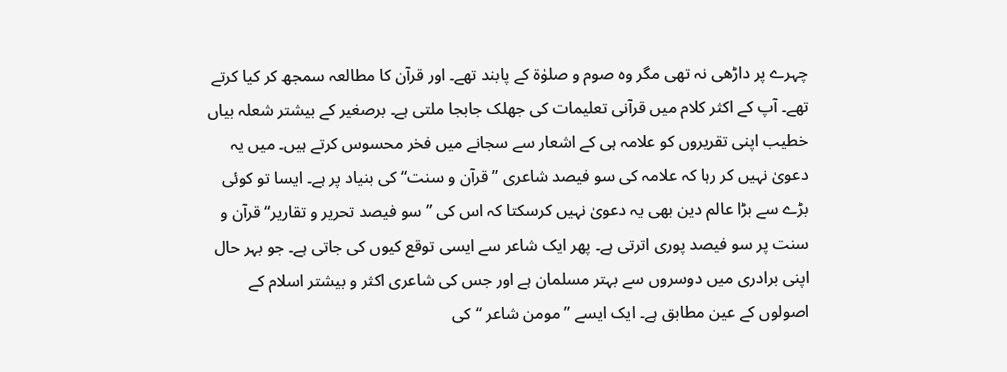چہرے پر داڑھی نہ تھی مگر وہ صوم و صلوٰۃ کے پابند تھے۔ اور قرآن کا مطالعہ سمجھ کر کیا کرتے تھے۔ آپ کے اکثر کلام میں قرآنی تعلیمات کی جھلک جابجا ملتی ہے۔ برصغیر کے بیشتر شعلہ بیاں خطیب اپنی تقریروں کو علامہ ہی کے اشعار سے سجانے میں فخر محسوس کرتے ہیں۔ میں یہ دعویٰ نہیں کر رہا کہ علامہ کی سو فیصد شاعری ”قرآن و سنت“ کی بنیاد پر ہے۔ ایسا تو کوئی بڑے سے بڑا عالم دین بھی یہ دعویٰ نہیں کرسکتا کہ اس کی ”سو فیصد تحریر و تقاریر“ قرآن و سنت پر سو فیصد پوری اترتی ہے۔ پھر ایک شاعر سے ایسی توقع کیوں کی جاتی ہے۔ جو بہر حال اپنی برادری میں دوسروں سے بہتر مسلمان ہے اور جس کی شاعری اکثر و بیشتر اسلام کے اصولوں کے عین مطابق ہے۔ ایک ایسے ”مومن شاعر “کی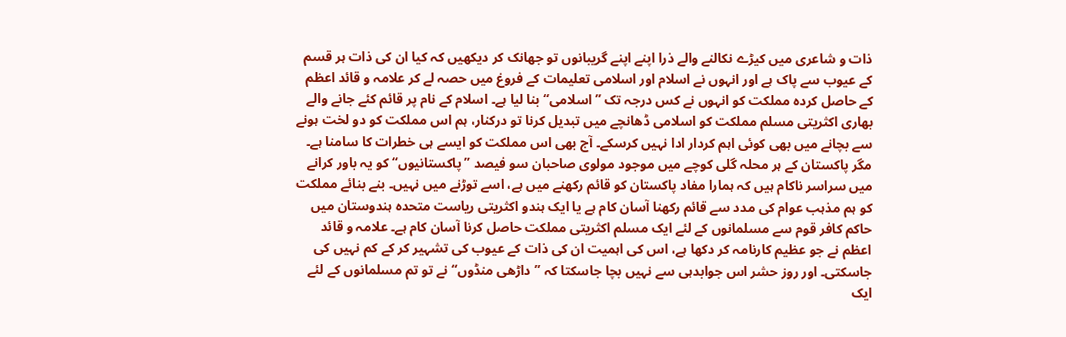ذات و شاعری میں کیڑے نکالنے والے ذرا اپنے اپنے گریبانوں تو جھانک کر دیکھیں کہ کیا ان کی ذات ہر قسم کے عیوب سے پاک ہے اور انہوں نے اسلام اور اسلامی تعلیمات کے فروغ میں حصہ لے کر علامہ و قائد اعظم کے حاصل کردہ مملکت کو انہوں نے کس درجہ تک ”اسلامی“ بنا لیا ہے۔ اسلام کے نام پر قائم کئے جانے والے بھاری اکثریتی مسلم مملکت کو اسلامی ڈھانچے میں تبدیل کرنا تو درکنار، ہم اس مملکت کو دو لخت ہونے سے بچانے میں بھی کوئی اہم کردار ادا نہیں کرسکے۔ آج بھی اس مملکت کو ایسے ہی خطرات کا سامنا ہے۔ مگر پاکستان کے ہر محلہ گلی کوچے میں موجود مولوی صاحبان سو فیصد ”پاکستانیوں“ کو یہ باور کرانے میں سراسر ناکام ہیں کہ ہمارا مفاد پاکستان کو قائم رکھنے میں ہے، اسے توڑنے میں نہیں۔ بنے بنائے مملکت کو ہم مذہب عوام کی مدد سے قائم رکھنا آسان کام ہے یا ایک ہندو اکثریتی ریاست متحدہ ہندوستان میں حاکم کافر قوم سے مسلمانوں کے لئے ایک مسلم اکثریتی مملکت حاصل کرنا آسان کام ہے۔ علامہ و قائد اعظم نے جو عظیم کارنامہ کر دکھا ہے، اس کی اہمیت ان کی ذات کے عیوب کی تشہیر کر کے کم نہیں کی جاسکتی۔ اور روز حشر اس جوابدہی سے نہیں بچا جاسکتا کہ ”داڑھی منڈوں“ نے تو تم مسلمانوں کے لئے ایک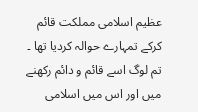عظیم اسلامی مملکت قائم کرکے تمہارے حوالہ کردیا تھا ۔ تم لوگ اسے قائم و دائم رکھنے میں اور اس میں اسلامی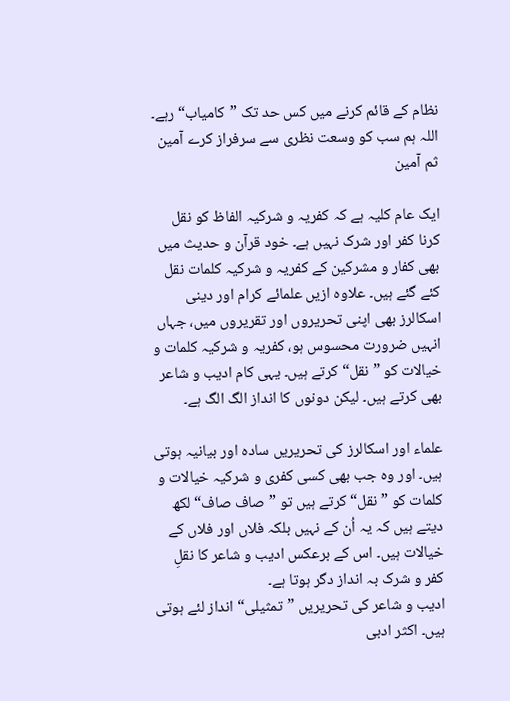نظام کے قائم کرنے میں کس حد تک ”کامیاب“ رہے۔ اللہ ہم سب کو وسعت نظری سے سرفراز کرے آمین ثم آمین

ایک عام کلیہ ہے کہ کفریہ و شرکیہ الفاظ کو نقل کرنا کفر اور شرک نہیں ہے۔ خود قرآن و حدیث میں بھی کفار و مشرکین کے کفریہ و شرکیہ کلمات نقل کئے گئے ہیں۔ علاوہ ازیں علمائے کرام اور دینی اسکالرز بھی اپنی تحریروں اور تقریروں میں، جہاں انہیں ضرورت محسوس ہو، کفریہ و شرکیہ کلمات و خیالات کو ”نقل“ کرتے ہیں۔ یہی کام ادیب و شاعر بھی کرتے ہیں۔ لیکن دونوں کا انداز الگ الگ ہے۔

علماء اور اسکالرز کی تحریریں سادہ اور بیانیہ ہوتی ہیں۔ اور وہ جب بھی کسی کفری و شرکیہ خیالات و کلمات کو ”نقل“ کرتے ہیں تو ”صاف صاف“ لکھ دیتے ہیں کہ یہ اُن کے نہیں بلکہ فلاں اور فلاں کے خیالات ہیں۔ اس کے برعکس ادیب و شاعر کا نقلِ کفر و شرک بہ انداز دگر ہوتا ہے۔
ادیب و شاعر کی تحریریں ”تمثیلی“ انداز لئے ہوتی ہیں۔ اکثر ادبی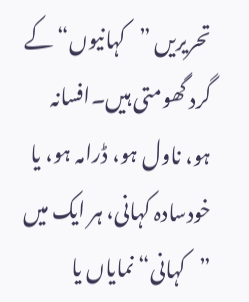تحریریں ”کہانیوں“ کے گرد گھومتی ہیں۔افسانہ ہو، ناول ہو، ڈرامہ ہو، یا خودسادہ کہانی، ہر ایک میں ”کہانی“ نمایاں یا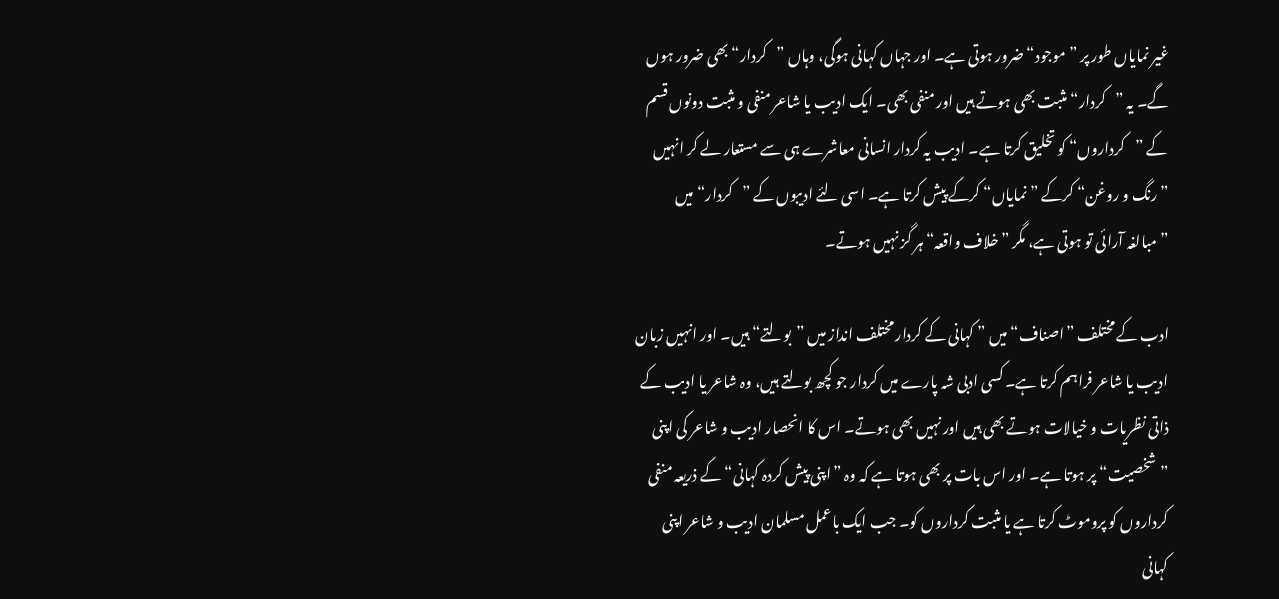غیر نمایاں طور پر ”موجود“ ضرور ہوتی ہے۔ اور جہاں کہانی ہوگی، وہاں ”کردار“ بھی ضرور ہوں گے۔ یہ ”کردار“ مثبت بھی ہوتے ہیں اور منفی بھی۔ ایک ادیب یا شاعر منفی و مثبت دونوں قسم کے ”کرداروں“ کو تخلیق کرتا ہے۔ ادیب یہ کردار انسانی معاشرے ہی سے مستعار لے کر انہیں ”رنگ و روغن“ کرکے ”نمایاں“ کرکے پیش کرتا ہے۔ اسی لئے ادیبوں کے ”کردار“ میں ”مبالغہ آرائی تو ہوتی ہے، مگر ”خلاف واقعہ“ ہر گز نہیں ہوتے۔

ادب کے مختلف ”اصناف“ میں ” کہانی کے کردار مختلف انداز میں ”بولتے“ ہیں۔ اور انہیں زبان ادیب یا شاعر فراہم کرتا ہے۔ کسی ادبی شہ پارے میں کردار جو کچھ بولتے ہیں، وہ شاعر یا ادیب کے ذاتی نظریات و خیالات ہوتے بھی ہیں اور نہیں بھی ہوتے۔ اس کا انحصار ادیب و شاعر کی اپنی ”شخصیت“ پر ہوتا ہے۔ اور اس بات پر بھی ہوتا ہے کہ وہ ”اپنی پیش کردہ کہانی“ کے ذریعہ منفی کرداروں کو پروموٹ کرتا ہے یا مثبت کرداروں کو۔ جب ایک باعمل مسلمان ادیب و شاعر اپنی کہانی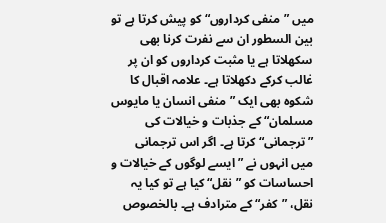میں ”منفی کرداروں“ کو پیش کرتا ہے تو بین السطور ان سے نفرت کرنا بھی سکھلاتا ہے یا مثبت کرداروں کو ان پر غالب کرکے دکھلاتا ہے۔ علامہ اقبال کا شکوہ بھی ایک ”منفی انسان یا مایوس مسلمان“ کے جذبات و خیالات کی ”ترجمانی“ کرتا ہے۔ اگر اس ترجمانی میں انہوں نے ”ایسے لوگوں کے خیالات و احساسات کو ”نقل“ کیا ہے تو کیا یہ نقل، ”کفر“ کے مترادف ہے۔ بالخصوص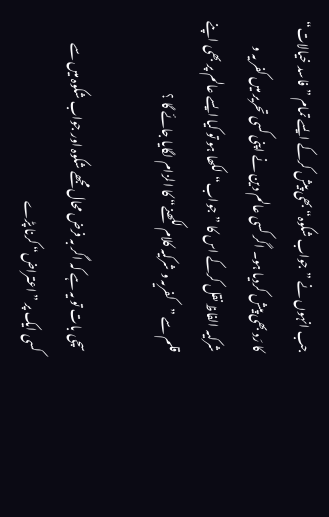جب انہوں نے ”جواب شکوہ“ بھی پیش کرکے ایسے تمام ” فاسد خیالات“ کا رَد بھی پیش کردیا ہو۔ اگر کسی عالم دین نے اپنی کسی تحریر میں کفر یہ و شرکیہ الفاظ نقل کرکے اس کا ”جواب“لکھا ہو تو کیا ایسے عالم پر بھی اپنے قلم سے ”کفریہ و شرکیہ کلام لکھنے“ کا الزام لگایا جائے گا ؟

سچی بات تو یہ ہے کہ اگر بہ فرض محال مجھے شکوہ اور جواب شکوہ میں سے کسی ایک پر ”اعتراض“ کرنا پڑے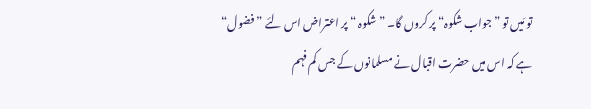تو مَیں تو ”جواب شکوہ“ پر کروں گا۔ ”شکوہ “ پر اعتراض اس لئے ”فضول“ ہے کہ اس میں حضرت اقبال نے مسلمانوں کے جس کم فہم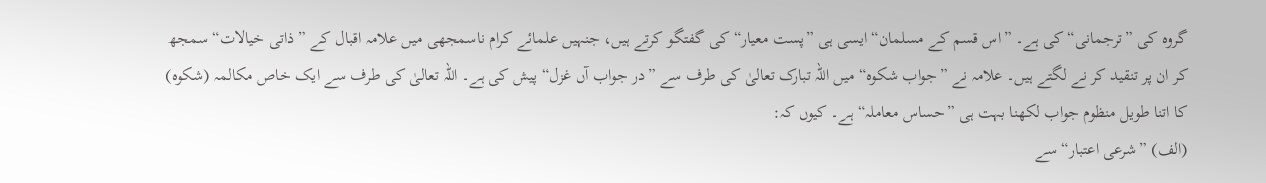گروہ کی ”ترجمانی“ کی ہے۔ ”اس قسم کے مسلمان“ ایسی ہی ”پست معیار“ کی گفتگو کرتے ہیں، جنہیں علمائے کرام ناسمجھی میں علامہ اقبال کے ”ذاتی خیالات“ سمجھ کر ان پر تنقید کر نے لگتے ہیں۔ علامہ نے ”جواب شکوہ“ میں اللہ تبارک تعالیٰ کی طرف سے ”در جواب آں غزل“ پیش کی ہے۔ اللہ تعالیٰ کی طرف سے ایک خاص مکالمہ (شکوہ) کا اتنا طویل منظوم جواب لکھنا بہت ہی ”حساس معاملہ“ ہے۔ کیوں کہ:
(الف) ”شرعی اعتبار“ سے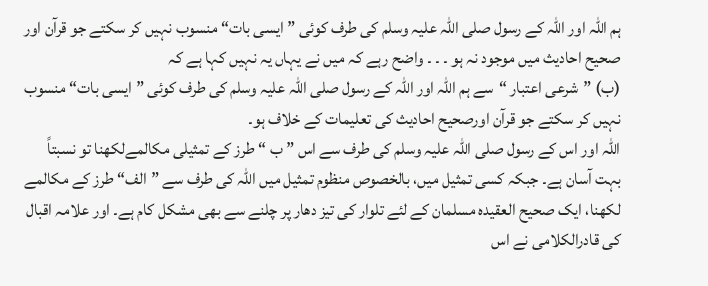ہم اللہ اور اللہ کے رسول صلی اللہ علیہ وسلم کی طرف کوئی ”ایسی بات“ منسوب نہیں کر سکتے جو قرآن اور صحیح احادیث میں موجود نہ ہو ۔ ۔ ۔ واضح رہے کہ میں نے یہاں یہ نہیں کہا ہے کہ
(ب) ”شرعی اعتبار “سے ہم اللہ اور اللہ کے رسول صلی اللہ علیہ وسلم کی طرف کوئی ”ایسی بات“ منسوب نہیں کر سکتے جو قرآن اورصحیح احادیث کی تعلیمات کے خلاف ہو۔
اللہ اور اس کے رسول صلی اللہ علیہ وسلم کی طرف سے اس ” ب “ طرز کے تمثیلی مکالمےلکھنا تو نسبتاً بہت آسان ہے۔ جبکہ کسی تمثیل میں، بالخصوص منظوم تمثیل میں اللہ کی طرف سے ”الف“ طرز کے مکالمے لکھنا، ایک صحیح العقیدہ مسلمان کے لئے تلوار کی تیز دھار پر چلنے سے بھی مشکل کام ہے۔ اور علامہ اقبال کی قادرالکلامی نے اس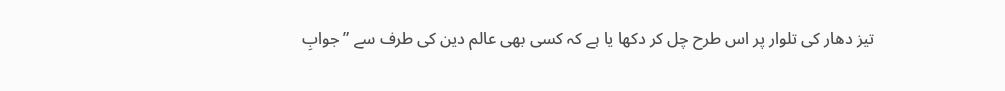تیز دھار کی تلوار پر اس طرح چل کر دکھا یا ہے کہ کسی بھی عالم دین کی طرف سے ”جوابِ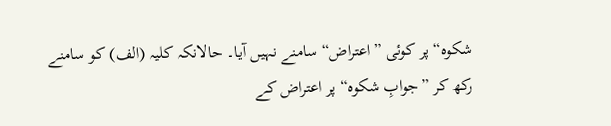شکوہ“ پر کوئی ”اعتراض“ سامنے نہیں آیا۔ حالانکہ کلیہ (الف) کو سامنے رکھ کر ”جوابِ شکوہ“ پر اعتراض کے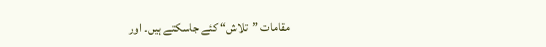مقامات ”تلاش“ کئے جاسکتے ہیں۔ اور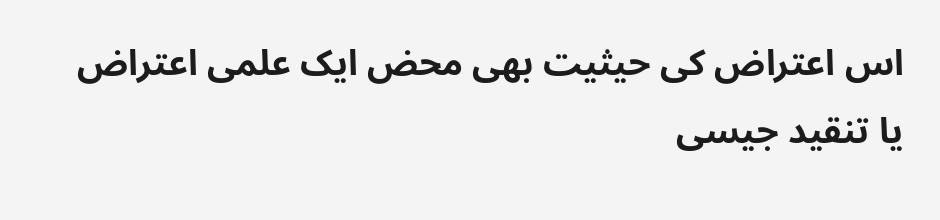اس اعتراض کی حیثیت بھی محض ایک علمی اعتراض یا تنقید جیسی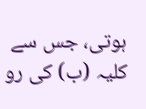ہوتی، جس سے کلیہ (ب) کی رو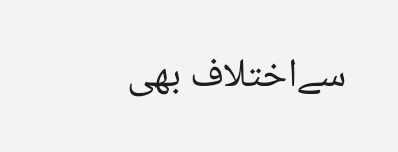سےاختلاف بھی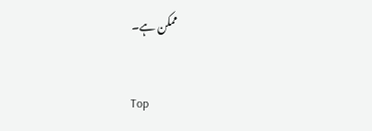ممکن ہے۔

Top